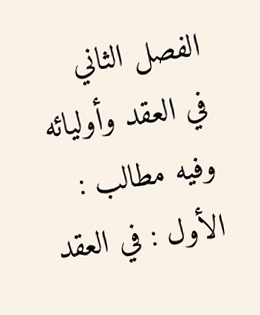الفصل الثاني
في العقد وأوليائه
وفيه مطالب :
الأول : في العقد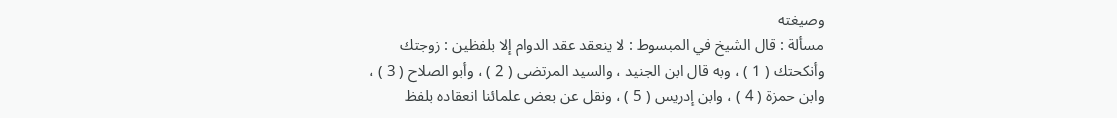وصيغته
مسألة : قال الشيخ في المبسوط : لا ينعقد عقد الدوام إلا بلفظين : زوجتك
وأنكحتك ( 1 ) ، وبه قال ابن الجنيد ، والسيد المرتضى ( 2 ) ، وأبو الصلاح ( 3 ) ،
وابن حمزة ( 4 ) ، وابن إدريس ( 5 ) ، ونقل عن بعض علمائنا انعقاده بلفظ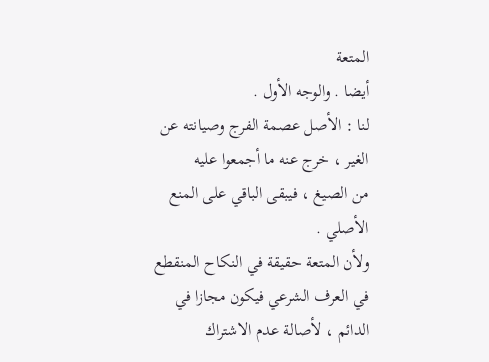المتعة
أيضا . والوجه الأول .
لنا : الأصل عصمة الفرج وصيانته عن الغير ، خرج عنه ما أجمعوا عليه
من الصيغ ، فيبقى الباقي على المنع الأصلي .
ولأن المتعة حقيقة في النكاح المنقطع في العرف الشرعي فيكون مجازا في
الدائم ، لأصالة عدم الاشتراك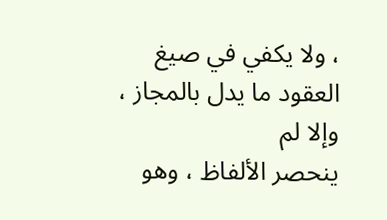، ولا يكفي في صيغ العقود ما يدل بالمجاز ، وإلا لم
ينحصر الألفاظ ، وهو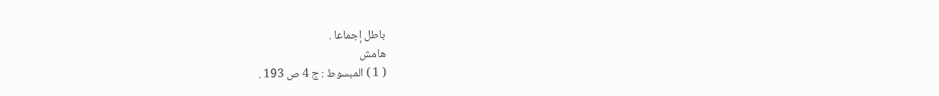باطل إجماعا .
هامش
( 1 ) المبسوط : ج 4 ص 193 .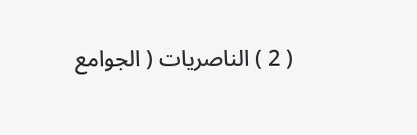( 2 ) الناصريات ( الجوامع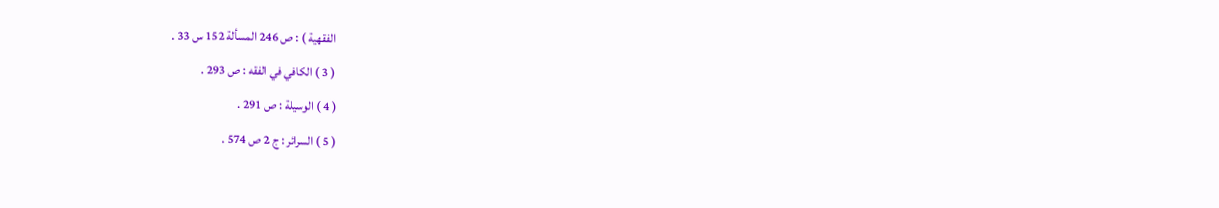الفقهية ) : ص 246 المسألة 152 س 33 .
( 3 ) الكافي في الفقه : ص 293 .
( 4 ) الوسيلة : ص 291 .
( 5 ) السرائر : ج 2 ص 574 .